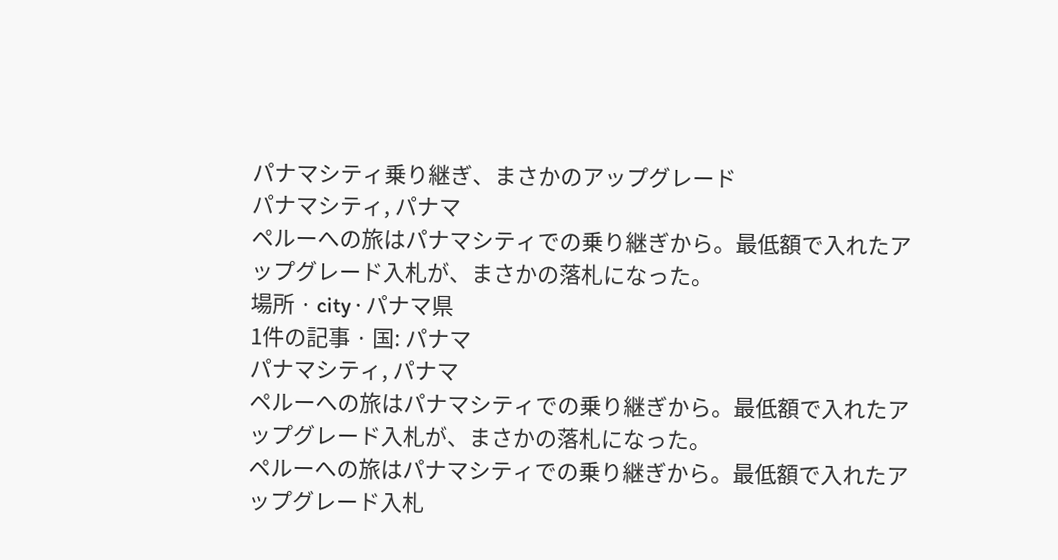パナマシティ乗り継ぎ、まさかのアップグレード
パナマシティ, パナマ
ペルーへの旅はパナマシティでの乗り継ぎから。最低額で入れたアップグレード入札が、まさかの落札になった。
場所 · city · パナマ県
1件の記事 · 国: パナマ
パナマシティ, パナマ
ペルーへの旅はパナマシティでの乗り継ぎから。最低額で入れたアップグレード入札が、まさかの落札になった。
ペルーへの旅はパナマシティでの乗り継ぎから。最低額で入れたアップグレード入札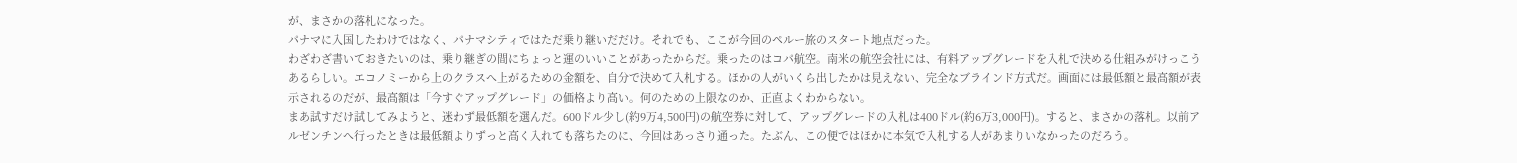が、まさかの落札になった。
パナマに入国したわけではなく、パナマシティではただ乗り継いだだけ。それでも、ここが今回のペルー旅のスタート地点だった。
わざわざ書いておきたいのは、乗り継ぎの間にちょっと運のいいことがあったからだ。乗ったのはコパ航空。南米の航空会社には、有料アップグレードを入札で決める仕組みがけっこうあるらしい。エコノミーから上のクラスへ上がるための金額を、自分で決めて入札する。ほかの人がいくら出したかは見えない、完全なブラインド方式だ。画面には最低額と最高額が表示されるのだが、最高額は「今すぐアップグレード」の価格より高い。何のための上限なのか、正直よくわからない。
まあ試すだけ試してみようと、迷わず最低額を選んだ。600ドル少し(約9万4,500円)の航空券に対して、アップグレードの入札は400ドル(約6万3,000円)。すると、まさかの落札。以前アルゼンチンへ行ったときは最低額よりずっと高く入れても落ちたのに、今回はあっさり通った。たぶん、この便ではほかに本気で入札する人があまりいなかったのだろう。